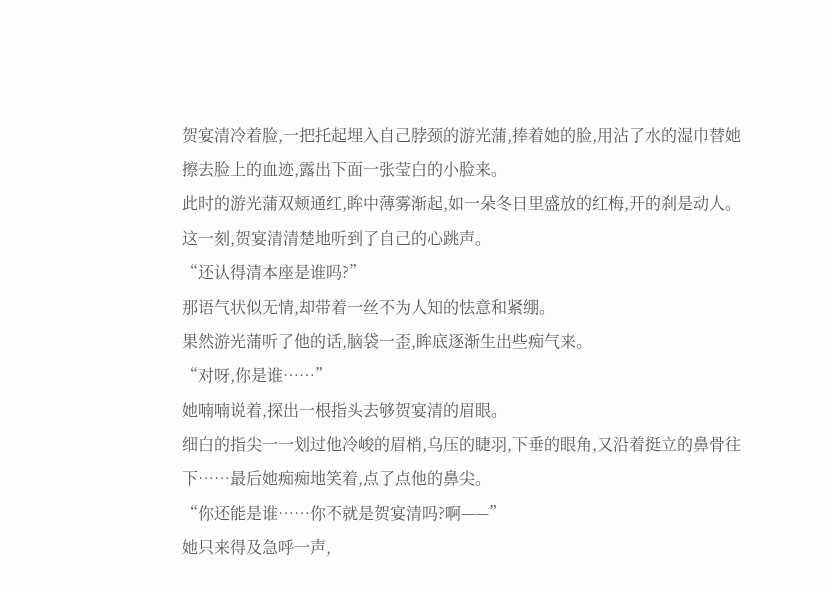贺宴清冷着脸,一把托起埋入自己脖颈的游光蒲,捧着她的脸,用沾了水的湿巾替她擦去脸上的血迹,露出下面一张莹白的小脸来。
此时的游光蒲双颊通红,眸中薄雾渐起,如一朵冬日里盛放的红梅,开的刹是动人。
这一刻,贺宴清清楚地听到了自己的心跳声。
“还认得清本座是谁吗?”
那语气状似无情,却带着一丝不为人知的怯意和紧绷。
果然游光蒲听了他的话,脑袋一歪,眸底逐渐生出些痴气来。
“对呀,你是谁……”
她喃喃说着,探出一根指头去够贺宴清的眉眼。
细白的指尖一一划过他冷峻的眉梢,乌压的睫羽,下垂的眼角,又沿着挺立的鼻骨往下……最后她痴痴地笑着,点了点他的鼻尖。
“你还能是谁……你不就是贺宴清吗?啊——”
她只来得及急呼一声,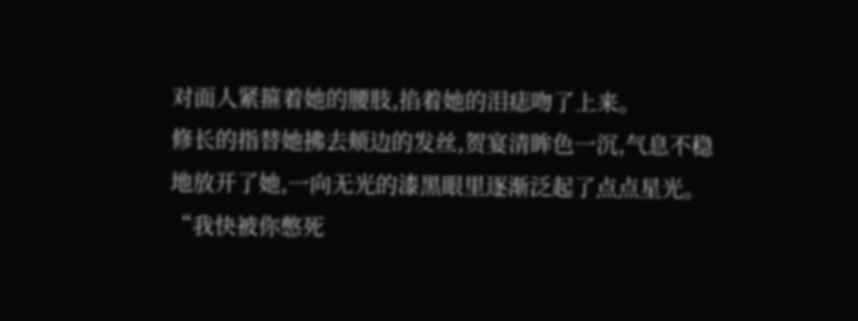对面人紧箍着她的腰肢,掐着她的泪痣吻了上来。
修长的指替她拂去颊边的发丝,贺宴清眸色一沉,气息不稳地放开了她,一向无光的漆黑眼里逐渐泛起了点点星光。
“我快被你憋死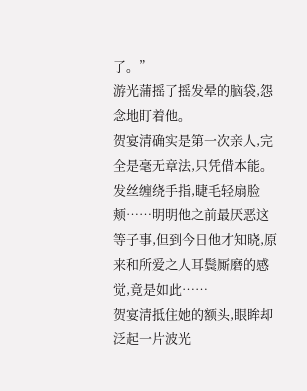了。”
游光蒲摇了摇发晕的脑袋,怨念地盯着他。
贺宴清确实是第一次亲人,完全是毫无章法,只凭借本能。
发丝缠绕手指,睫毛轻扇脸颊……明明他之前最厌恶这等子事,但到今日他才知晓,原来和所爱之人耳鬓厮磨的感觉,竟是如此……
贺宴清抵住她的额头,眼眸却泛起一片波光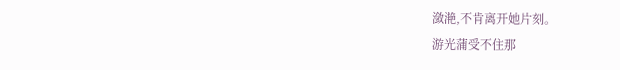潋滟,不肯离开她片刻。
游光蒲受不住那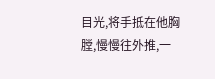目光,将手抵在他胸膛,慢慢往外推,一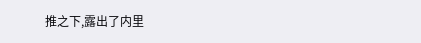推之下,露出了内里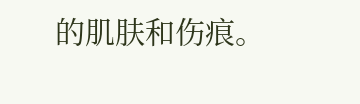的肌肤和伤痕。